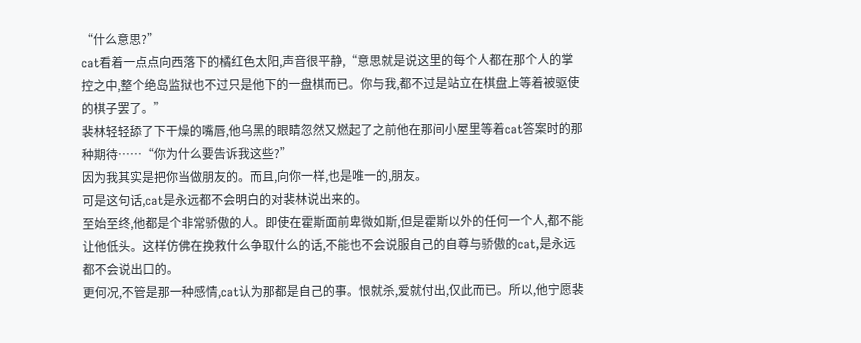“什么意思?”
cat看着一点点向西落下的橘红色太阳,声音很平静,“意思就是说这里的每个人都在那个人的掌控之中,整个绝岛监狱也不过只是他下的一盘棋而已。你与我,都不过是站立在棋盘上等着被驱使的棋子罢了。”
裴林轻轻舔了下干燥的嘴唇,他乌黑的眼睛忽然又燃起了之前他在那间小屋里等着cat答案时的那种期待……“你为什么要告诉我这些?”
因为我其实是把你当做朋友的。而且,向你一样,也是唯一的,朋友。
可是这句话,cat是永远都不会明白的对裴林说出来的。
至始至终,他都是个非常骄傲的人。即使在霍斯面前卑微如斯,但是霍斯以外的任何一个人,都不能让他低头。这样仿佛在挽救什么争取什么的话,不能也不会说服自己的自尊与骄傲的cat,是永远都不会说出口的。
更何况,不管是那一种感情,cat认为那都是自己的事。恨就杀,爱就付出,仅此而已。所以,他宁愿裴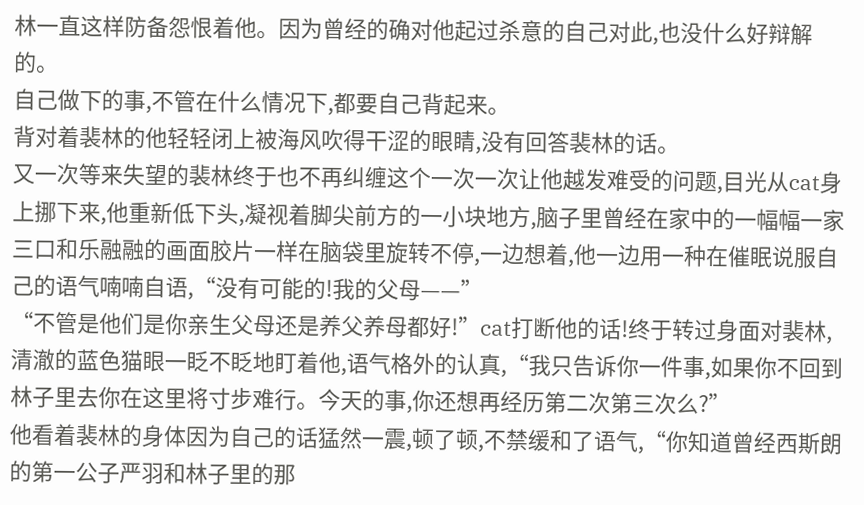林一直这样防备怨恨着他。因为曾经的确对他起过杀意的自己对此,也没什么好辩解的。
自己做下的事,不管在什么情况下,都要自己背起来。
背对着裴林的他轻轻闭上被海风吹得干涩的眼睛,没有回答裴林的话。
又一次等来失望的裴林终于也不再纠缠这个一次一次让他越发难受的问题,目光从cat身上挪下来,他重新低下头,凝视着脚尖前方的一小块地方,脑子里曾经在家中的一幅幅一家三口和乐融融的画面胶片一样在脑袋里旋转不停,一边想着,他一边用一种在催眠说服自己的语气喃喃自语,“没有可能的!我的父母——”
“不管是他们是你亲生父母还是养父养母都好!”cat打断他的话!终于转过身面对裴林,清澈的蓝色猫眼一眨不眨地盯着他,语气格外的认真,“我只告诉你一件事,如果你不回到林子里去你在这里将寸步难行。今天的事,你还想再经历第二次第三次么?”
他看着裴林的身体因为自己的话猛然一震,顿了顿,不禁缓和了语气,“你知道曾经西斯朗的第一公子严羽和林子里的那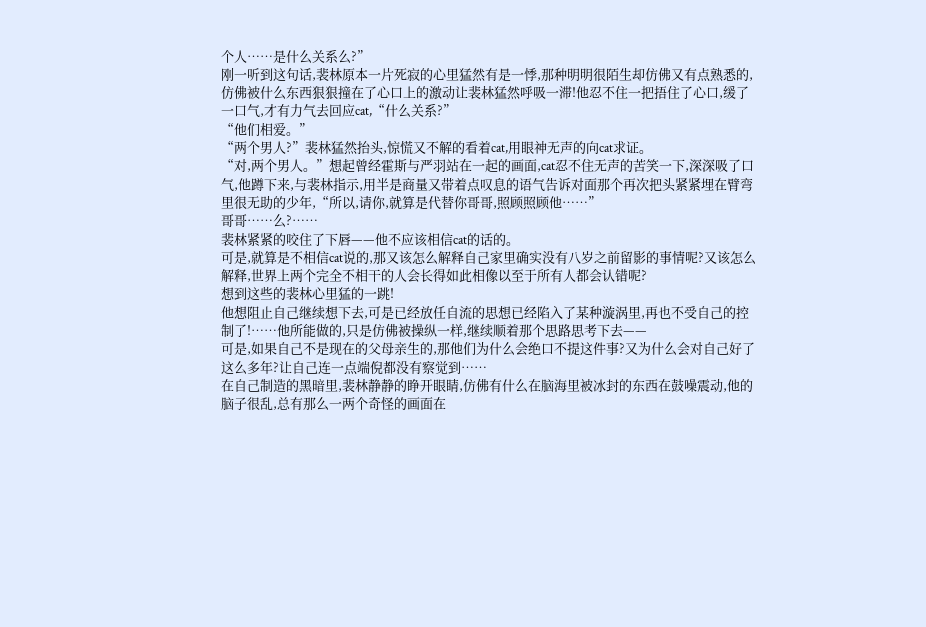个人……是什么关系么?”
刚一听到这句话,裴林原本一片死寂的心里猛然有是一悸,那种明明很陌生却仿佛又有点熟悉的,仿佛被什么东西狠狠撞在了心口上的激动让裴林猛然呼吸一滞!他忍不住一把捂住了心口,缓了一口气,才有力气去回应cat,“什么关系?”
“他们相爱。”
“两个男人?”裴林猛然抬头,惊慌又不解的看着cat,用眼神无声的向cat求证。
“对,两个男人。”想起曾经霍斯与严羽站在一起的画面,cat忍不住无声的苦笑一下,深深吸了口气,他蹲下来,与裴林指示,用半是商量又带着点叹息的语气告诉对面那个再次把头紧紧埋在臂弯里很无助的少年,“所以,请你,就算是代替你哥哥,照顾照顾他……”
哥哥……么?……
裴林紧紧的咬住了下唇——他不应该相信cat的话的。
可是,就算是不相信cat说的,那又该怎么解释自己家里确实没有八岁之前留影的事情呢?又该怎么解释,世界上两个完全不相干的人会长得如此相像以至于所有人都会认错呢?
想到这些的裴林心里猛的一跳!
他想阻止自己继续想下去,可是已经放任自流的思想已经陷入了某种漩涡里,再也不受自己的控制了!……他所能做的,只是仿佛被操纵一样,继续顺着那个思路思考下去——
可是,如果自己不是现在的父母亲生的,那他们为什么会绝口不提这件事?又为什么会对自己好了这么多年?让自己连一点端倪都没有察觉到……
在自己制造的黑暗里,裴林静静的睁开眼睛,仿佛有什么在脑海里被冰封的东西在鼓噪震动,他的脑子很乱,总有那么一两个奇怪的画面在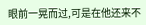眼前一晃而过,可是在他还来不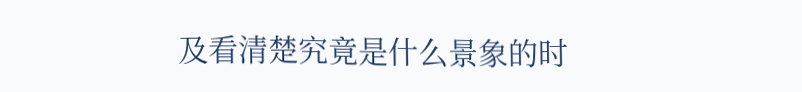及看清楚究竟是什么景象的时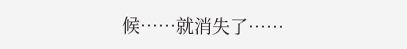候……就消失了……